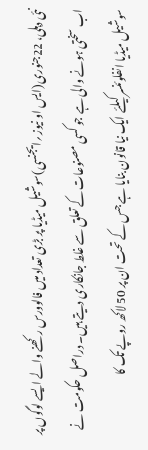نئی دہلی، 22جنوری(ایس او نیوز؍ایجنسی)سوشیل میڈیا پر بڑی تعداد میں فالوورس رکھنے والے ایسے لوگوں پر اب سختی ہونے والی ہے جو کسی مصنوعات کے تعلق سے غلط جانکاری دیتے ہیں۔ دراصل حکومت نے سوشیل میڈیا انفلوئنسر کیلئے ایک نیا قانون بنایا ہے جس کے تحت ان پر 50 لاکھ روپے تک کا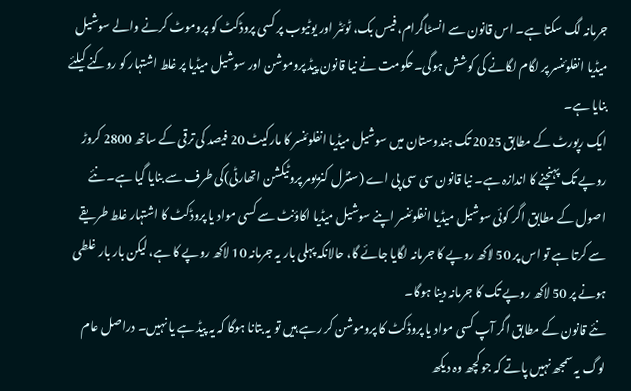جرمانہ لگ سکتا ہے۔ اس قانون سے انسٹاگرام، فیس بک، ٹوئٹر اور یوٹیوب پر کسی پروڈکٹ کو پروموٹ کرنے والے سوشیل میڈیا انفلوئنسر پر لگام لگانے کی کوشش ہوگی۔حکومت نے نیا قانون پیڈ پروموشن اور سوشیل میڈیا پر غلط اشتہار کو روکنے کیلئے بنایا ہے۔
ایک رپورٹ کے مطابق 2025 تک ہندوستان میں سوشیل میڈیا انفلوئنسر کا مارکیٹ 20 فیصد کی ترقی کے ساتھ 2800 کروڑ روپے تک پہنچنے کا اندازہ ہے۔ نیا قانون سی سی پی اے (سنٹرل کنزیومر پروٹیکشن اتھارٹی)کی طرف سے بنایا گیا ہے۔ نئے اصول کے مطابق اگر کوئی سوشیل میڈیا انفلوئنسر اپنے سوشیل میڈیا اکاؤنٹ سے کسی مواد یا پروڈکٹ کا اشتہار غلط طریقے سے کرتا ہے تو اس پر 50 لاکھ روپے کا جرمانہ لگایا جائے گا، حالانکہ پہلی بار یہ جرمانہ 10 لاکھ روپے کا ہے، لیکن بار بار غلطی ہونے پر 50 لاکھ روپے تک کا جرمانہ دینا ہوگا۔
نئے قانون کے مطابق اگر آپ کسی مواد یا پروڈکٹ کا پروموشن کر رہے ہیں تو یہ بتانا ہوگا کہ یہ پیڈ ہے یا نہیں۔ دراصل عام لوگ یہ سمجھ نہیں پاتے کہ جو کچھ وہ دیکھ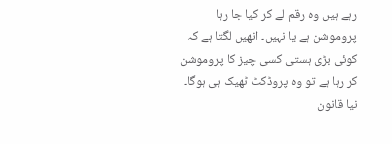رہے ہیں وہ رقم لے کر کیا جا رہا پروموشن ہے یا نہیں۔ انھیں لگتا ہے کہ کوئی بڑی ہستی کسی چیز کا پروموشن کر رہا ہے تو وہ پروڈکٹ ٹھیک ہی ہوگا۔ نیا قانون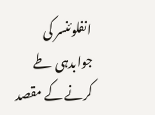انفلوئنسر کی جوابدہی طے کرنے کے مقصد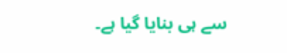سے ہی بنایا گیا ہے۔